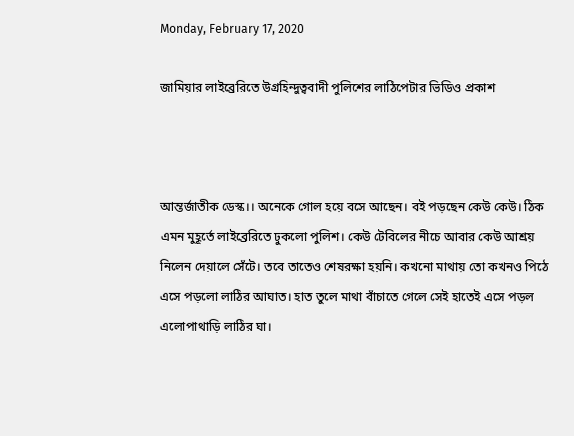Monday, February 17, 2020

জামিয়ার লাইব্রেরিতে উগ্রহিন্দুত্ববাদী পুলিশের লাঠিপেটার ভিডিও প্রকাশ



আন্তর্জাতীক ডেস্ক।। অনেকে গোল হয়ে বসে আছেন। বই পড়ছেন কেউ কেউ। ঠিক এমন মুহূর্তে লাইব্রেরিতে ঢুকলো পুলিশ। কেউ টেবিলের নীচে আবার কেউ আশ্রয় নিলেন দেয়ালে সেঁটে। তবে তাতেও শেষরক্ষা হয়নি। কখনো মাথায় তো কখনও পিঠে এসে পড়লো লাঠির আঘাত। হাত তুলে মাথা বাঁচাতে গেলে সেই হাতেই এসে পড়ল এলোপাথাড়ি লাঠির ঘা।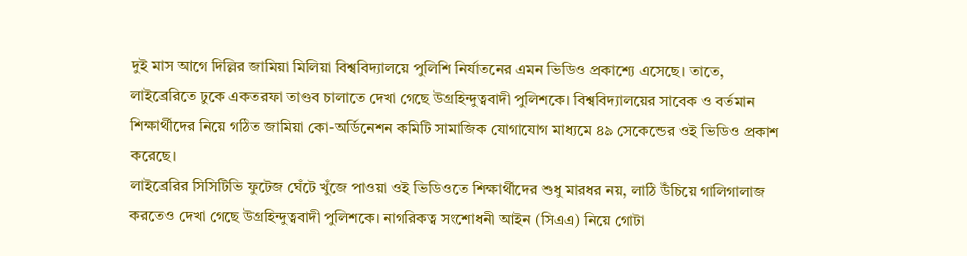দুই মাস আগে দিল্লির জামিয়া মিলিয়া বিশ্ববিদ্যালয়ে পুলিশি নির্যাতনের এমন ভিডিও প্রকাশ্যে এসেছে। তাতে, লাইব্রেরিতে ঢুকে একতরফা তাণ্ডব চালাতে দেখা গেছে উগ্রহিন্দুত্ববাদী পুলিশকে। বিশ্ববিদ্যালয়ের সাবেক ও বর্তমান শিক্ষার্থীদের নিয়ে গঠিত জামিয়া কো-অর্ডিনেশন কমিটি সামাজিক যোগাযোগ মাধ্যমে ৪৯ সেকেন্ডের ওই ভিডিও প্রকাশ করেছে।
লাইব্রেরির সিসিটিভি ফুটেজ ঘেঁটে খুঁজে পাওয়া ওই ভিডিওতে শিক্ষার্থীদের শুধু মারধর নয়, লাঠি উঁচিয়ে গালিগালাজ করতেও দেখা গেছে উগ্রহিন্দুত্ববাদী পুলিশকে। নাগরিকত্ব সংশোধনী আইন (সিএএ) নিয়ে গোটা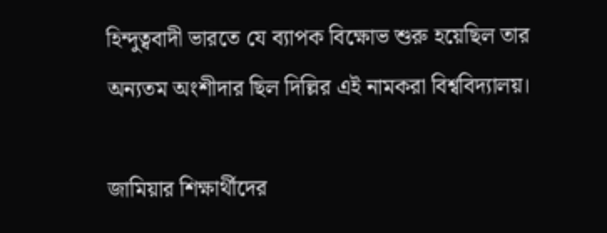হিন্দুত্ববাদী ভারতে যে ব্যাপক বিক্ষোভ শুরু হয়েছিল তার অন্যতম অংশীদার ছিল দিল্লির এই নামকরা বিশ্ববিদ্যালয়।

জামিয়ার শিক্ষার্থীদের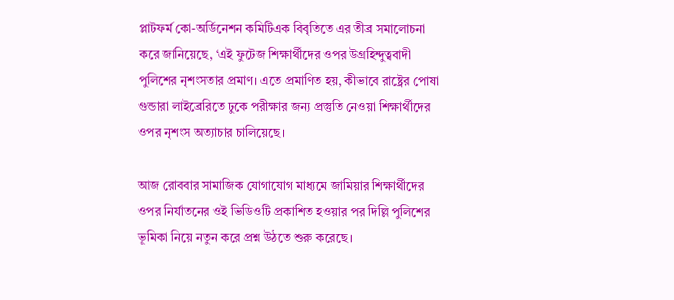প্লাটফর্ম কো-অর্ডিনেশন কমিটিএক বিবৃতিতে এর তীব্র সমালোচনা করে জানিয়েছে, ‘এই ফুটেজ শিক্ষার্থীদের ওপর উগ্রহিন্দুত্ববাদী পুলিশের নৃশংসতার প্রমাণ। এতে প্রমাণিত হয়, কীভাবে রাষ্ট্রের পোষা গুন্ডারা লাইব্রেরিতে ঢুকে পরীক্ষার জন্য প্রস্তুতি নেওয়া শিক্ষার্থীদের ওপর নৃশংস অত্যাচার চালিয়েছে।

আজ রোববার সামাজিক যোগাযোগ মাধ্যমে জামিয়ার শিক্ষার্থীদের ওপর নির্যাতনের ওই ভিডিওটি প্রকাশিত হওয়ার পর দিল্লি পুলিশের ভূমিকা নিয়ে নতুন করে প্রশ্ন উঠতে শুরু করেছে।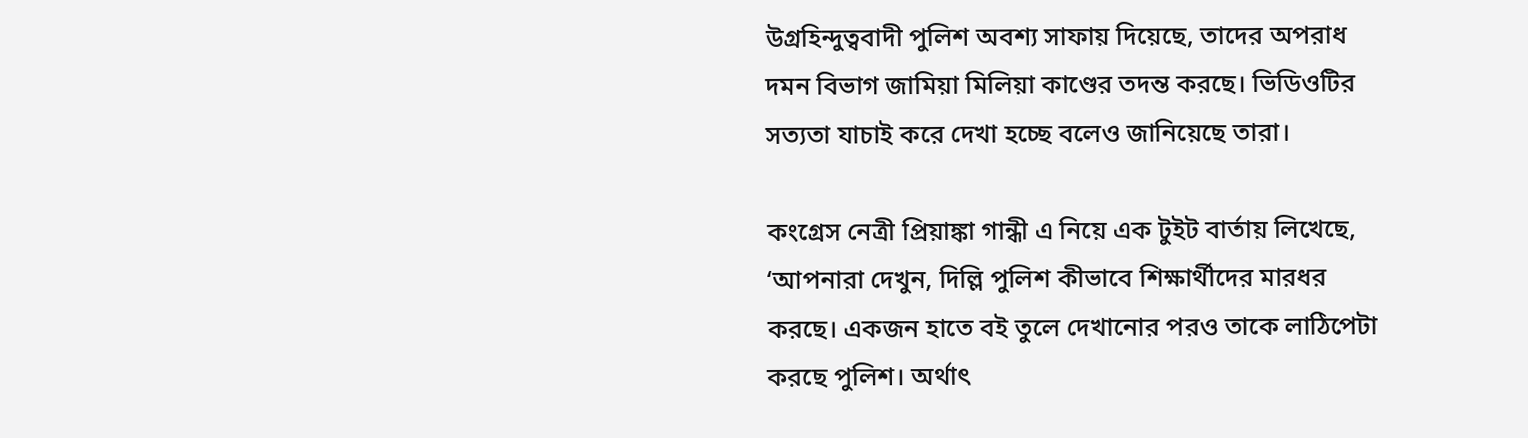উগ্রহিন্দুত্ববাদী পুলিশ অবশ্য সাফায় দিয়েছে, তাদের অপরাধ দমন বিভাগ জামিয়া মিলিয়া কাণ্ডের তদন্ত করছে। ভিডিওটির সত্যতা যাচাই করে দেখা হচ্ছে বলেও জানিয়েছে তারা।

কংগ্রেস নেত্রী প্রিয়াঙ্কা গান্ধী এ নিয়ে এক টুইট বার্তায় লিখেছে, ‘আপনারা দেখুন, দিল্লি পুলিশ কীভাবে শিক্ষার্থীদের মারধর করছে। একজন হাতে বই তুলে দেখানোর পরও তাকে লাঠিপেটা করছে পুলিশ। অর্থাৎ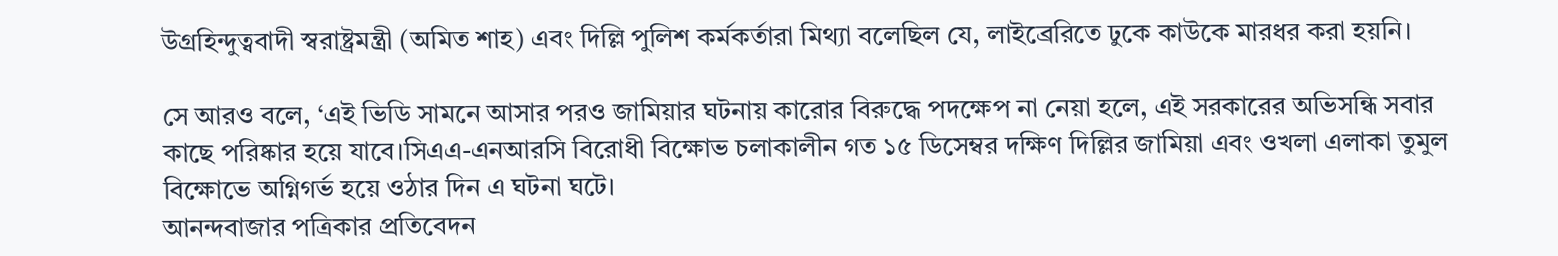উগ্রহিন্দুত্ববাদী স্বরাষ্ট্রমন্ত্রী (অমিত শাহ) এবং দিল্লি পুলিশ কর্মকর্তারা মিথ্যা বলেছিল যে, লাইব্রেরিতে ঢুকে কাউকে মারধর করা হয়নি।

সে আরও বলে, ‘এই ভিডি সামনে আসার পরও জামিয়ার ঘটনায় কারোর বিরুদ্ধে পদক্ষেপ না নেয়া হলে, এই সরকারের অভিসন্ধি সবার কাছে পরিষ্কার হয়ে যাবে।সিএএ-এনআরসি বিরোধী বিক্ষোভ চলাকালীন গত ১৫ ডিসেম্বর দক্ষিণ দিল্লির জামিয়া এবং ওখলা এলাকা তুমুল বিক্ষোভে অগ্নিগর্ভ হয়ে ওঠার দিন এ ঘটনা ঘটে।
আনন্দবাজার পত্রিকার প্রতিবেদন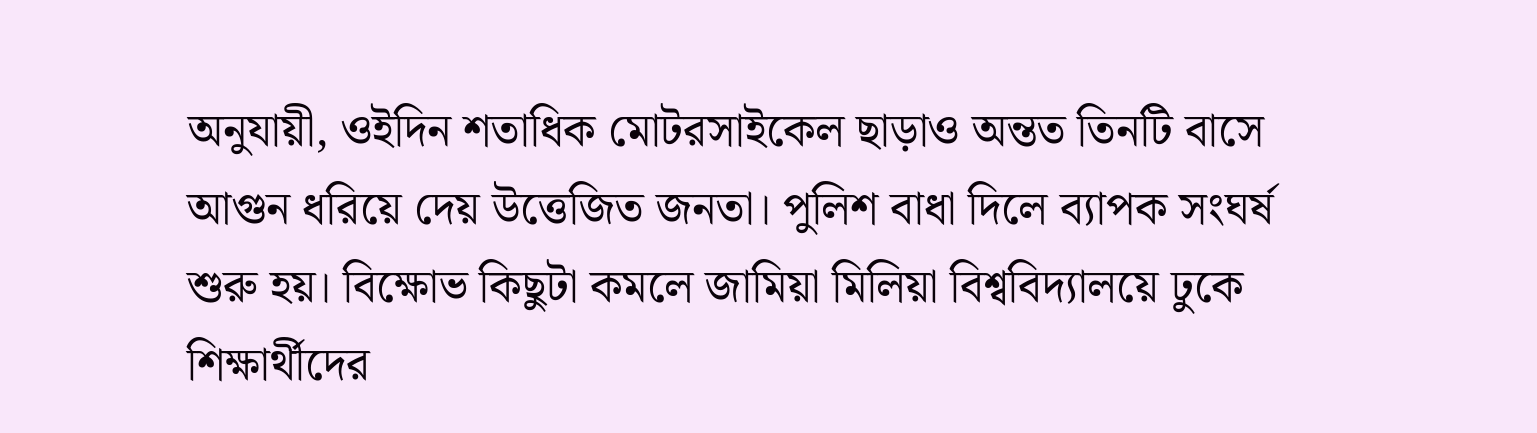অনুযায়ী, ওইদিন শতাধিক মোটরসাইকেল ছাড়াও অন্তত তিনটি বাসে আগুন ধরিয়ে দেয় উত্তেজিত জনতা। পুলিশ বাধা দিলে ব্যাপক সংঘর্ষ শুরু হয়। বিক্ষোভ কিছুটা কমলে জামিয়া মিলিয়া বিশ্ববিদ্যালয়ে ঢুকে শিক্ষার্থীদের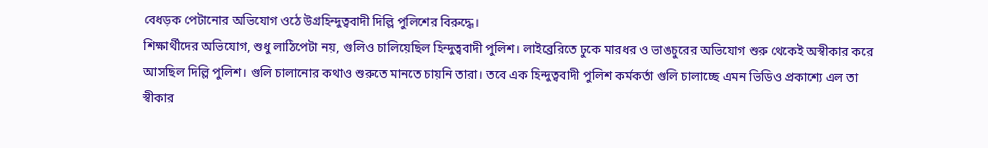বেধড়ক পেটানোর অভিযোগ ওঠে উগ্রহিন্দুত্ববাদী দিল্লি পুলিশের বিরুদ্ধে।
শিক্ষার্থীদের অভিযোগ, শুধু লাঠিপেটা নয়, গুলিও চালিয়েছিল হিন্দুত্ববাদী পুলিশ। লাইব্রেরিতে ঢুকে মারধর ও ভাঙচুরের অভিযোগ শুরু থেকেই অস্বীকার করে আসছিল দিল্লি পুলিশ। গুলি চালানোর কথাও শুরুতে মানতে চায়নি তারা। তবে এক হিন্দুত্ববাদী পুলিশ কর্মকর্তা গুলি চালাচ্ছে এমন ভিডিও প্রকাশ্যে এল তা স্বীকার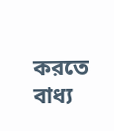করতে বাধ্য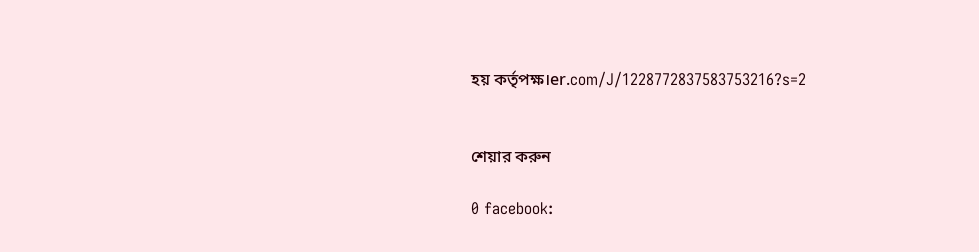হয় কর্তৃপক্ষ।er.com/J/1228772837583753216?s=2


শেয়ার করুন

0 facebook: